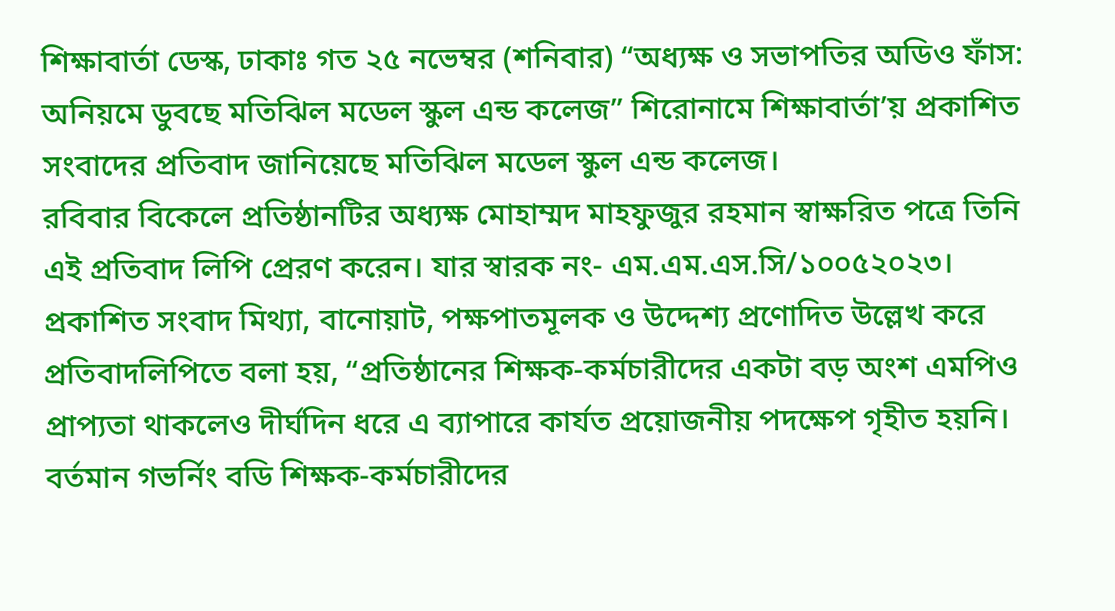শিক্ষাবার্তা ডেস্ক, ঢাকাঃ গত ২৫ নভেম্বর (শনিবার) “অধ্যক্ষ ও সভাপতির অডিও ফাঁস: অনিয়মে ডুবছে মতিঝিল মডেল স্কুল এন্ড কলেজ” শিরোনামে শিক্ষাবার্তা’য় প্রকাশিত সংবাদের প্রতিবাদ জানিয়েছে মতিঝিল মডেল স্কুল এন্ড কলেজ।
রবিবার বিকেলে প্রতিষ্ঠানটির অধ্যক্ষ মোহাম্মদ মাহফুজুর রহমান স্বাক্ষরিত পত্রে তিনি এই প্রতিবাদ লিপি প্রেরণ করেন। যার স্বারক নং- এম.এম.এস.সি/১০০৫২০২৩।
প্রকাশিত সংবাদ মিথ্যা, বানোয়াট, পক্ষপাতমূলক ও উদ্দেশ্য প্রণোদিত উল্লেখ করে প্রতিবাদলিপিতে বলা হয়, “প্রতিষ্ঠানের শিক্ষক-কর্মচারীদের একটা বড় অংশ এমপিও প্রাপ্যতা থাকলেও দীর্ঘদিন ধরে এ ব্যাপারে কার্যত প্রয়োজনীয় পদক্ষেপ গৃহীত হয়নি। বর্তমান গভর্নিং বডি শিক্ষক-কর্মচারীদের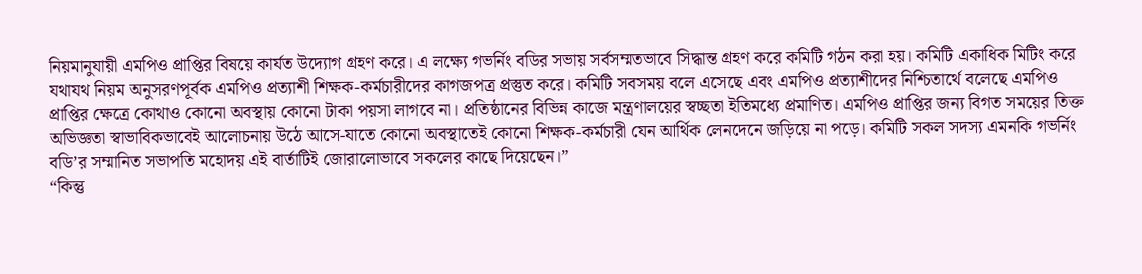নিয়মানুযায়ী এমপিও প্রাপ্তির বিষয়ে কার্যত উদ্যোগ গ্রহণ করে। এ লক্ষ্যে গভর্নিং বডির সভায় সর্বসম্মতভাবে সিদ্ধান্ত গ্রহণ করে কমিটি গঠন করা হয়। কমিটি একাধিক মিটিং করে যথাযথ নিয়ম অনুসরণপূর্বক এমপিও প্রত্যাশী শিক্ষক-কর্মচারীদের কাগজপত্র প্রস্তুত করে। কমিটি সবসময় বলে এসেছে এবং এমপিও প্রত্যাশীদের নিশ্চিতার্থে বলেছে এমপিও প্রাপ্তির ক্ষেত্রে কোথাও কোনো অবস্থায় কোনো টাকা পয়সা লাগবে না। প্রতিষ্ঠানের বিভিন্ন কাজে মন্ত্রণালয়ের স্বচ্ছতা ইতিমধ্যে প্রমাণিত। এমপিও প্রাপ্তির জন্য বিগত সময়ের তিক্ত অভিজ্ঞতা স্বাভাবিকভাবেই আলোচনায় উঠে আসে-যাতে কোনো অবস্থাতেই কোনো শিক্ষক-কর্মচারী যেন আর্থিক লেনদেনে জড়িয়ে না পড়ে। কমিটি সকল সদস্য এমনকি গভর্নিং বডি’র সম্মানিত সভাপতি মহোদয় এই বার্তাটিই জোরালোভাবে সকলের কাছে দিয়েছেন।”
“কিন্তু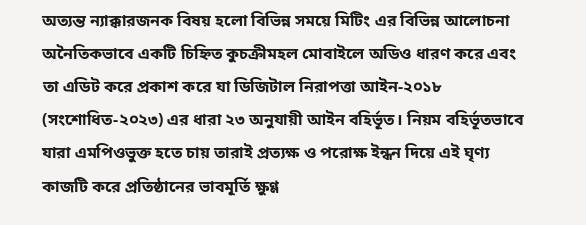অত্যন্ত ন্যাক্কারজনক বিষয় হলো বিভিন্ন সময়ে মিটিং এর বিভিন্ন আলোচনা অনৈতিকভাবে একটি চিহ্নিত কুচক্রীমহল মোবাইলে অডিও ধারণ করে এবং তা এডিট করে প্রকাশ করে যা ডিজিটাল নিরাপত্তা আইন-২০১৮ (সংশোধিত-২০২৩) এর ধারা ২৩ অনুযায়ী আইন বহির্ভূত। নিয়ম বহির্ভূতভাবে যারা এমপিওভুক্ত হতে চায় তারাই প্রত্যক্ষ ও পরোক্ষ ইন্ধন দিয়ে এই ঘৃণ্য কাজটি করে প্রতিষ্ঠানের ভাবমূর্তি ক্ষুণ্ণ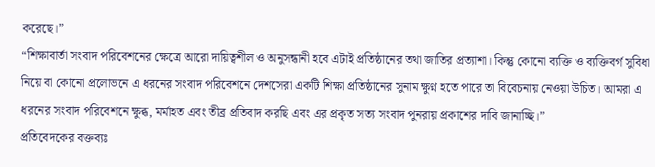করেছে।”
“শিক্ষাবার্তা সংবাদ পরিবেশনের ক্ষেত্রে আরো দায়িত্বশীল ও অনুসন্ধানী হবে এটাই প্রতিষ্ঠানের তথা জাতির প্রত্যাশা। কিন্তু কোনো ব্যক্তি ও ব্যক্তিবর্গ সুবিধা নিয়ে বা কোনো প্রলোভনে এ ধরনের সংবাদ পরিবেশনে দেশসেরা একটি শিক্ষা প্রতিষ্ঠানের সুনাম ক্ষুণ্ন হতে পারে তা বিবেচনায় নেওয়া উচিত। আমরা এ ধরনের সংবাদ পরিবেশনে ক্ষুব্ধ, মর্মাহত এবং তীব্র প্রতিবাদ করছি এবং এর প্রকৃত সত্য সংবাদ পুনরায় প্রকাশের দাবি জানাচ্ছি।”
প্রতিবেদকের বক্তব্যঃ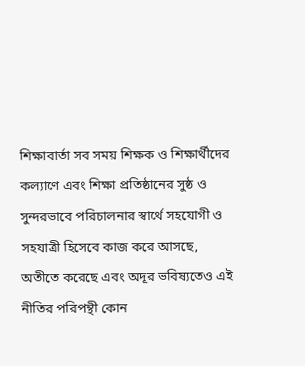শিক্ষাবার্তা সব সময় শিক্ষক ও শিক্ষার্থীদের কল্যাণে এবং শিক্ষা প্রতিষ্ঠানের সুষ্ঠ ও সুন্দরভাবে পরিচালনার স্বার্থে সহযোগী ও সহযাত্রী হিসেবে কাজ করে আসছে, অতীতে করেছে এবং অদূর ভবিষ্যতেও এই নীতির পরিপন্থী কোন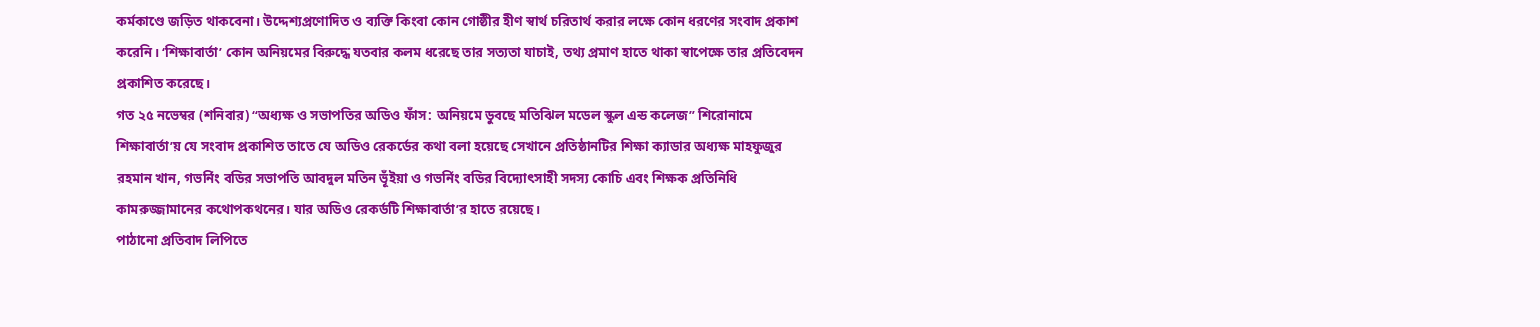কর্মকাণ্ডে জড়িত থাকবেনা। উদ্দেশ্যপ্রণোদিত ও ব্যক্তি কিংবা কোন গোষ্ঠীর হীণ স্বার্থ চরিতার্থ করার লক্ষে কোন ধরণের সংবাদ প্রকাশ করেনি। ‘শিক্ষাবার্তা’ কোন অনিয়মের বিরুদ্ধে যতবার কলম ধরেছে তার সত্যতা যাচাই, তথ্য প্রমাণ হাতে থাকা স্বাপেক্ষে তার প্রতিবেদন প্রকাশিত করেছে।
গত ২৫ নভেম্বর (শনিবার) “অধ্যক্ষ ও সভাপতির অডিও ফাঁস: অনিয়মে ডুবছে মতিঝিল মডেল স্কুল এন্ড কলেজ” শিরোনামে শিক্ষাবার্তা’য় যে সংবাদ প্রকাশিত তাতে যে অডিও রেকর্ডের কথা বলা হয়েছে সেখানে প্রতিষ্ঠানটির শিক্ষা ক্যাডার অধ্যক্ষ মাহফুজুর রহমান খান, গভর্নিং বডির সভাপতি আবদুল মতিন ভূঁইয়া ও গভর্নিং বডির বিদ্যোৎসাহী সদস্য কোচি এবং শিক্ষক প্রতিনিধি কামরুজ্জামানের কথোপকথনের। যার অডিও রেকর্ডটি শিক্ষাবার্তা’র হাতে রয়েছে।
পাঠানো প্রতিবাদ লিপিতে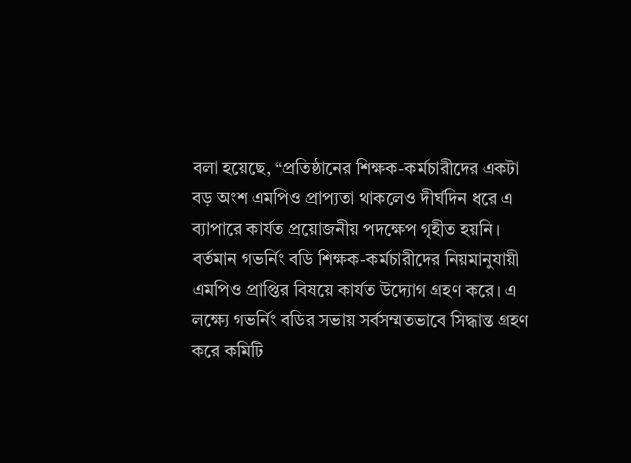বলা হয়েছে, “প্রতিষ্ঠানের শিক্ষক-কর্মচারীদের একটা বড় অংশ এমপিও প্রাপ্যতা থাকলেও দীর্ঘদিন ধরে এ ব্যাপারে কার্যত প্রয়োজনীয় পদক্ষেপ গৃহীত হয়নি। বর্তমান গভর্নিং বডি শিক্ষক-কর্মচারীদের নিয়মানুযায়ী এমপিও প্রাপ্তির বিষয়ে কার্যত উদ্যোগ গ্রহণ করে। এ লক্ষ্যে গভর্নিং বডির সভায় সর্বসম্মতভাবে সিদ্ধান্ত গ্রহণ করে কমিটি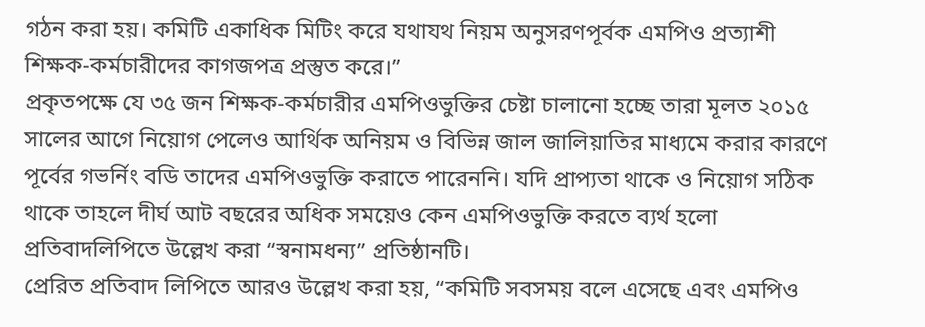গঠন করা হয়। কমিটি একাধিক মিটিং করে যথাযথ নিয়ম অনুসরণপূর্বক এমপিও প্রত্যাশী শিক্ষক-কর্মচারীদের কাগজপত্র প্রস্তুত করে।”
প্রকৃতপক্ষে যে ৩৫ জন শিক্ষক-কর্মচারীর এমপিওভুক্তির চেষ্টা চালানো হচ্ছে তারা মূলত ২০১৫ সালের আগে নিয়োগ পেলেও আর্থিক অনিয়ম ও বিভিন্ন জাল জালিয়াতির মাধ্যমে করার কারণে পূর্বের গভর্নিং বডি তাদের এমপিওভুক্তি করাতে পারেননি। যদি প্রাপ্যতা থাকে ও নিয়োগ সঠিক থাকে তাহলে দীর্ঘ আট বছরের অধিক সময়েও কেন এমপিওভুক্তি করতে ব্যর্থ হলো প্রতিবাদলিপিতে উল্লেখ করা “স্বনামধন্য” প্রতিষ্ঠানটি।
প্রেরিত প্রতিবাদ লিপিতে আরও উল্লেখ করা হয়, “কমিটি সবসময় বলে এসেছে এবং এমপিও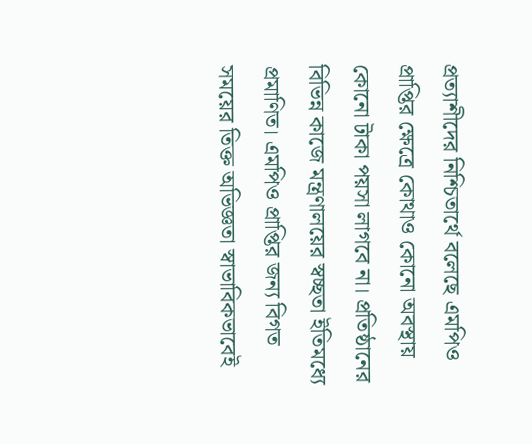প্রত্যাশীদের নিশ্চিতার্থে বলেছে এমপিও প্রাপ্তির ক্ষেত্রে কোথাও কোনো অবস্থায় কোনো টাকা পয়সা লাগবে না। প্রতিষ্ঠানের বিভিন্ন কাজে মন্ত্রণালয়ের স্বচ্ছতা ইতিমধ্যে প্রমাণিত। এমপিও প্রাপ্তির জন্য বিগত সময়ের তিক্ত অভিজ্ঞতা স্বাভাবিকভাবেই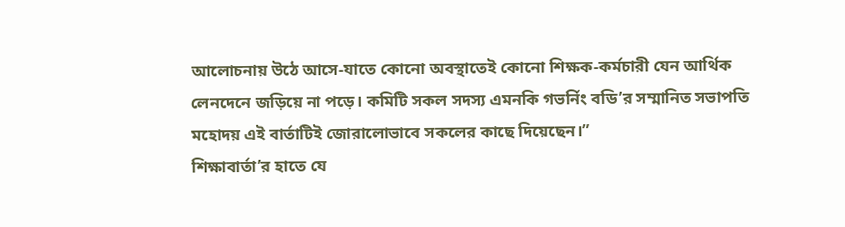আলোচনায় উঠে আসে-যাতে কোনো অবস্থাতেই কোনো শিক্ষক-কর্মচারী যেন আর্থিক লেনদেনে জড়িয়ে না পড়ে। কমিটি সকল সদস্য এমনকি গভর্নিং বডি’র সম্মানিত সভাপতি মহোদয় এই বার্তাটিই জোরালোভাবে সকলের কাছে দিয়েছেন।”
শিক্ষাবার্তা’র হাতে যে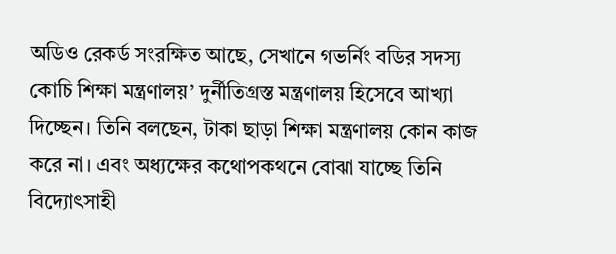অডিও রেকর্ড সংরক্ষিত আছে, সেখানে গভর্নিং বডির সদস্য কোচি শিক্ষা মন্ত্রণালয়’ দুর্নীতিগ্রস্ত মন্ত্রণালয় হিসেবে আখ্যা দিচ্ছেন। তিনি বলছেন, টাকা ছাড়া শিক্ষা মন্ত্রণালয় কোন কাজ করে না। এবং অধ্যক্ষের কথোপকথনে বোঝা যাচ্ছে তিনি বিদ্যোৎসাহী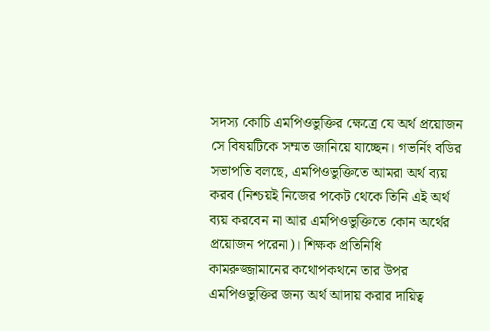সদস্য কোচি এমপিওভুক্তির ক্ষেত্রে যে অর্থ প্রয়োজন সে বিষয়টিকে সম্মত জানিয়ে যাচ্ছেন। গভর্নিং বডির সভাপতি বলছে, এমপিওভুক্তিতে আমরা অর্থ ব্যয় করব (নিশ্চয়ই নিজের পকেট থেকে তিনি এই অর্থ ব্যয় করবেন না আর এমপিওভুক্তিতে কোন অর্থের প্রয়োজন পরেনা)। শিক্ষক প্রতিনিধি কামরুজ্জামানের কথোপকথনে তার উপর এমপিওভুক্তির জন্য অর্থ আদায় করার দায়িত্ব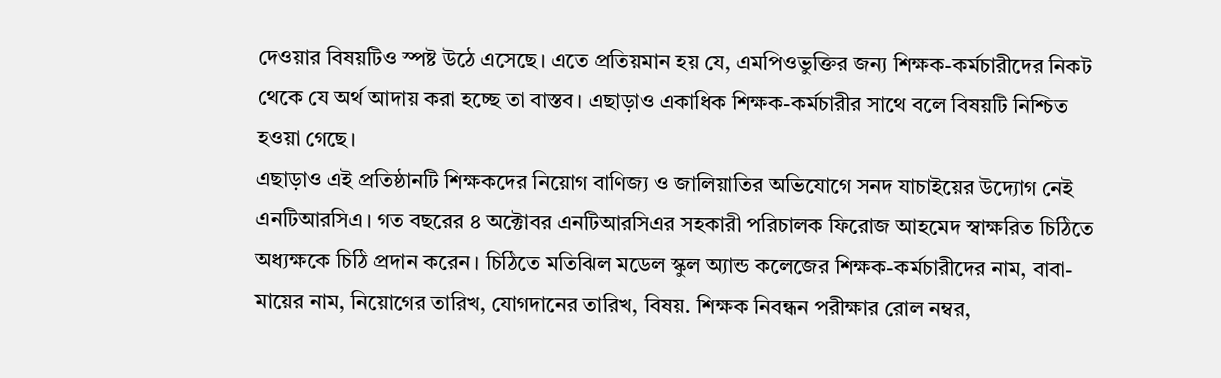দেওয়ার বিষয়টিও স্পষ্ট উঠে এসেছে। এতে প্রতিয়মান হয় যে, এমপিওভুক্তির জন্য শিক্ষক-কর্মচারীদের নিকট থেকে যে অর্থ আদায় করা হচ্ছে তা বাস্তব। এছাড়াও একাধিক শিক্ষক-কর্মচারীর সাথে বলে বিষয়টি নিশ্চিত হওয়া গেছে।
এছাড়াও এই প্রতিষ্ঠানটি শিক্ষকদের নিয়োগ বাণিজ্য ও জালিয়াতির অভিযোগে সনদ যাচাইয়ের উদ্যোগ নেই এনটিআরসিএ। গত বছরের ৪ অক্টোবর এনটিআরসিএর সহকারী পরিচালক ফিরোজ আহমেদ স্বাক্ষরিত চিঠিতে অধ্যক্ষকে চিঠি প্রদান করেন। চিঠিতে মতিঝিল মডেল স্কুল অ্যান্ড কলেজের শিক্ষক-কর্মচারীদের নাম, বাবা-মায়ের নাম, নিয়োগের তারিখ, যোগদানের তারিখ, বিষয়. শিক্ষক নিবন্ধন পরীক্ষার রোল নম্বর,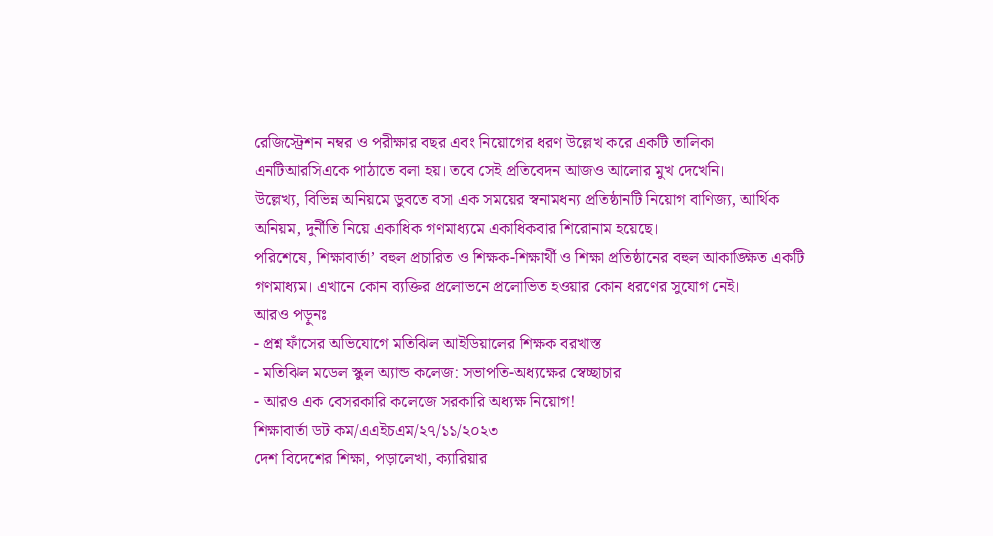রেজিস্ট্রেশন নম্বর ও পরীক্ষার বছর এবং নিয়োগের ধরণ উল্লেখ করে একটি তালিকা এনটিআরসিএকে পাঠাতে বলা হয়। তবে সেই প্রতিবেদন আজও আলোর মুখ দেখেনি।
উল্লেখ্য, বিভিন্ন অনিয়মে ডুবতে বসা এক সময়ের স্বনামধন্য প্রতিষ্ঠানটি নিয়োগ বাণিজ্য, আর্থিক অনিয়ম, দুর্নীতি নিয়ে একাধিক গণমাধ্যমে একাধিকবার শিরোনাম হয়েছে।
পরিশেষে, শিক্ষাবার্তা’ বহুল প্রচারিত ও শিক্ষক-শিক্ষার্থী ও শিক্ষা প্রতিষ্ঠানের বহুল আকাঙ্ক্ষিত একটি গণমাধ্যম। এখানে কোন ব্যক্তির প্রলোভনে প্রলোভিত হওয়ার কোন ধরণের সুযোগ নেই।
আরও পড়ুনঃ
- প্রশ্ন ফাঁসের অভিযোগে মতিঝিল আইডিয়ালের শিক্ষক বরখাস্ত
- মতিঝিল মডেল স্কুল অ্যান্ড কলেজ: সভাপতি-অধ্যক্ষের স্বেচ্ছাচার
- আরও এক বেসরকারি কলেজে সরকারি অধ্যক্ষ নিয়োগ!
শিক্ষাবার্তা ডট কম/এএইচএম/২৭/১১/২০২৩
দেশ বিদেশের শিক্ষা, পড়ালেখা, ক্যারিয়ার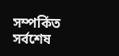সম্পর্কিত সর্বশেষ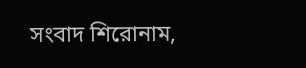সংবাদ শিরোনাম,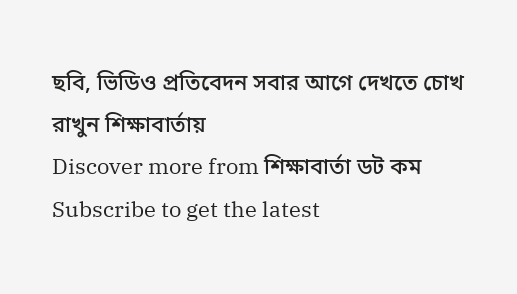ছবি, ভিডিও প্রতিবেদন সবার আগে দেখতে চোখ রাখুন শিক্ষাবার্তায়
Discover more from শিক্ষাবার্তা ডট কম
Subscribe to get the latest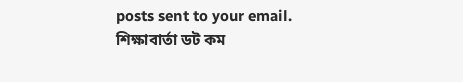posts sent to your email.
শিক্ষাবার্তা ডট কম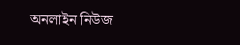অনলাইন নিউজ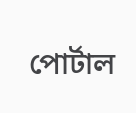পোর্টাল